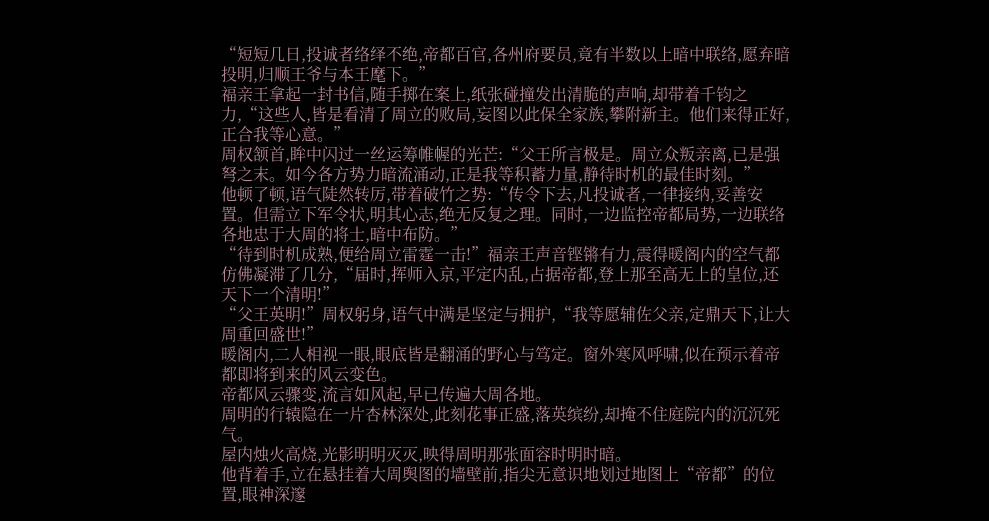“短短几日,投诚者络绎不绝,帝都百官,各州府要员,竟有半数以上暗中联络,愿弃暗投明,归顺王爷与本王麾下。”
福亲王拿起一封书信,随手掷在案上,纸张碰撞发出清脆的声响,却带着千钧之力,“这些人,皆是看清了周立的败局,妄图以此保全家族,攀附新主。他们来得正好,正合我等心意。”
周权颔首,眸中闪过一丝运筹帷幄的光芒:“父王所言极是。周立众叛亲离,已是强弩之末。如今各方势力暗流涌动,正是我等积蓄力量,静待时机的最佳时刻。”
他顿了顿,语气陡然转厉,带着破竹之势:“传令下去,凡投诚者,一律接纳,妥善安置。但需立下军令状,明其心志,绝无反复之理。同时,一边监控帝都局势,一边联络各地忠于大周的将士,暗中布防。”
“待到时机成熟,便给周立雷霆一击!”福亲王声音铿锵有力,震得暖阁内的空气都仿佛凝滞了几分,“届时,挥师入京,平定内乱,占据帝都,登上那至高无上的皇位,还天下一个清明!”
“父王英明!”周权躬身,语气中满是坚定与拥护,“我等愿辅佐父亲,定鼎天下,让大周重回盛世!”
暖阁内,二人相视一眼,眼底皆是翻涌的野心与笃定。窗外寒风呼啸,似在预示着帝都即将到来的风云变色。
帝都风云骤变,流言如风起,早已传遍大周各地。
周明的行辕隐在一片杏林深处,此刻花事正盛,落英缤纷,却掩不住庭院内的沉沉死气。
屋内烛火高烧,光影明明灭灭,映得周明那张面容时明时暗。
他背着手,立在悬挂着大周舆图的墙壁前,指尖无意识地划过地图上“帝都”的位置,眼神深邃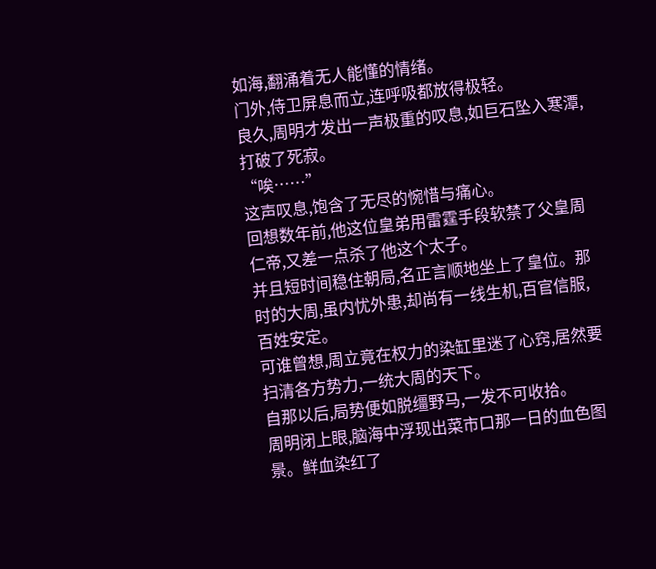如海,翻涌着无人能懂的情绪。
门外,侍卫屏息而立,连呼吸都放得极轻。
良久,周明才发出一声极重的叹息,如巨石坠入寒潭,打破了死寂。
“唉……”
这声叹息,饱含了无尽的惋惜与痛心。
回想数年前,他这位皇弟用雷霆手段软禁了父皇周仁帝,又差一点杀了他这个太子。
并且短时间稳住朝局,名正言顺地坐上了皇位。那时的大周,虽内忧外患,却尚有一线生机,百官信服,百姓安定。
可谁曾想,周立竟在权力的染缸里迷了心窍,居然要扫清各方势力,一统大周的天下。
自那以后,局势便如脱缰野马,一发不可收拾。
周明闭上眼,脑海中浮现出菜市口那一日的血色图景。鲜血染红了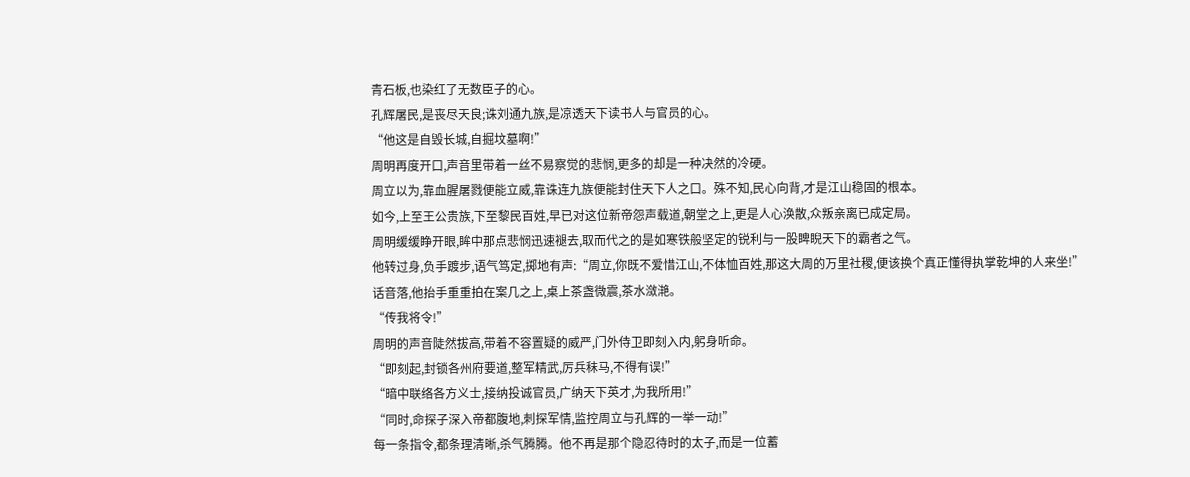青石板,也染红了无数臣子的心。
孔辉屠民,是丧尽天良;诛刘通九族,是凉透天下读书人与官员的心。
“他这是自毁长城,自掘坟墓啊!”
周明再度开口,声音里带着一丝不易察觉的悲悯,更多的却是一种决然的冷硬。
周立以为,靠血腥屠戮便能立威,靠诛连九族便能封住天下人之口。殊不知,民心向背,才是江山稳固的根本。
如今,上至王公贵族,下至黎民百姓,早已对这位新帝怨声载道,朝堂之上,更是人心涣散,众叛亲离已成定局。
周明缓缓睁开眼,眸中那点悲悯迅速褪去,取而代之的是如寒铁般坚定的锐利与一股睥睨天下的霸者之气。
他转过身,负手踱步,语气笃定,掷地有声:“周立,你既不爱惜江山,不体恤百姓,那这大周的万里社稷,便该换个真正懂得执掌乾坤的人来坐!”
话音落,他抬手重重拍在案几之上,桌上茶盏微震,茶水潋滟。
“传我将令!”
周明的声音陡然拔高,带着不容置疑的威严,门外侍卫即刻入内,躬身听命。
“即刻起,封锁各州府要道,整军精武,厉兵秣马,不得有误!”
“暗中联络各方义士,接纳投诚官员,广纳天下英才,为我所用!”
“同时,命探子深入帝都腹地,刺探军情,监控周立与孔辉的一举一动!”
每一条指令,都条理清晰,杀气腾腾。他不再是那个隐忍待时的太子,而是一位蓄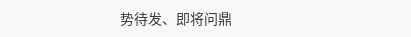势待发、即将问鼎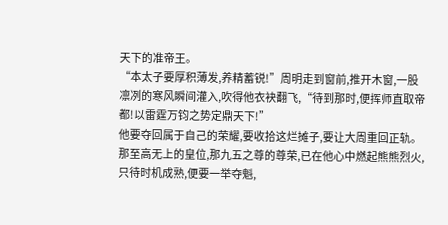天下的准帝王。
“本太子要厚积薄发,养精蓄锐!”周明走到窗前,推开木窗,一股凛冽的寒风瞬间灌入,吹得他衣袂翻飞,“待到那时,便挥师直取帝都!以雷霆万钧之势定鼎天下!”
他要夺回属于自己的荣耀,要收拾这烂摊子,要让大周重回正轨。那至高无上的皇位,那九五之尊的尊荣,已在他心中燃起熊熊烈火,只待时机成熟,便要一举夺魁,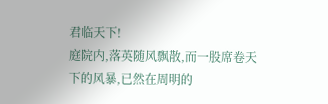君临天下!
庭院内,落英随风飘散,而一股席卷天下的风暴,已然在周明的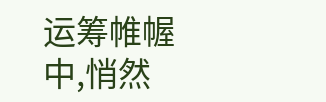运筹帷幄中,悄然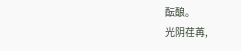酝酿。
光阴荏苒,